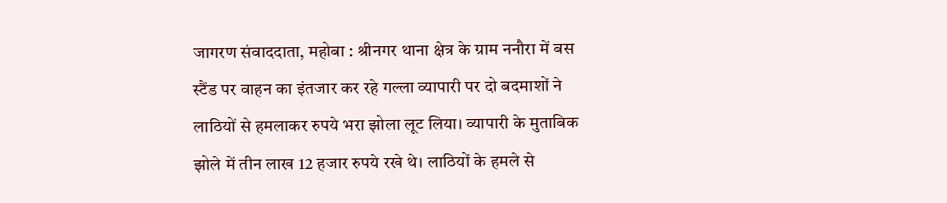जागरण संवाददाता, महोबा : श्रीनगर थाना क्षेत्र के ग्राम ननौरा में बस स्टैंड पर वाहन का इंतजार कर रहे गल्ला व्यापारी पर दो बदमाशों ने लाठियों से हमलाकर रुपये भरा झोला लूट लिया। व्यापारी के मुताबिक झोले में तीन लाख 12 हजार रुपये रखे थे। लाठियों के हमले से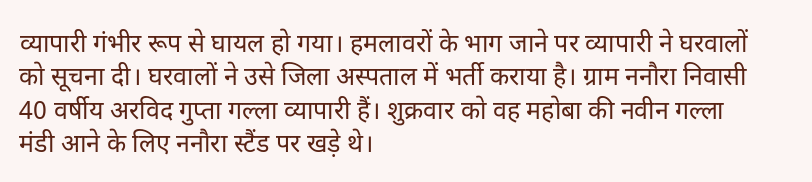व्यापारी गंभीर रूप से घायल हो गया। हमलावरों के भाग जाने पर व्यापारी ने घरवालों को सूचना दी। घरवालों ने उसे जिला अस्पताल में भर्ती कराया है। ग्राम ननौरा निवासी 40 वर्षीय अरविद गुप्ता गल्ला व्यापारी हैं। शुक्रवार को वह महोबा की नवीन गल्ला मंडी आने के लिए ननौरा स्टैंड पर खड़े थे।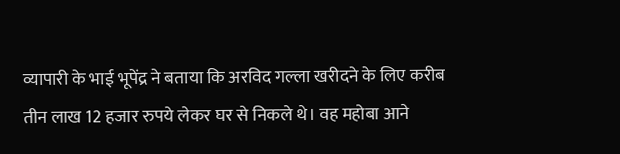व्यापारी के भाई भूपेंद्र ने बताया कि अरविद गल्ला खरीदने के लिए करीब तीन लाख 12 हजार रुपये लेकर घर से निकले थे। वह महोबा आने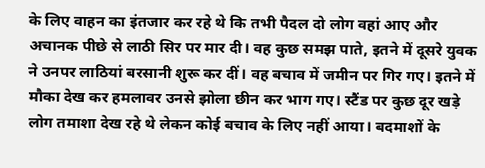के लिए वाहन का इंतजार कर रहे थे कि तभी पैदल दो लोग वहां आए और अचानक पीछे से लाठी सिर पर मार दी। वह कुछ समझ पाते, इतने में दूसरे युवक ने उनपर लाठियां बरसानी शुरू कर दीं। वह बचाव में जमीन पर गिर गए। इतने में मौका देख कर हमलावर उनसे झोला छीन कर भाग गए। स्टैंड पर कुछ दूर खड़े लोग तमाशा देख रहे थे लेकन कोई बचाव के लिए नहीं आया। बदमाशों के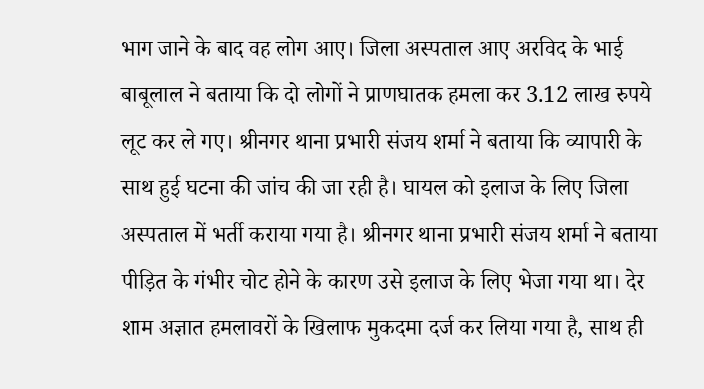भाग जाने के बाद वह लोग आए। जिला अस्पताल आए अरविद के भाई बाबूलाल ने बताया कि दो लोगों ने प्राणघातक हमला कर 3.12 लाख रुपये लूट कर ले गए। श्रीनगर थाना प्रभारी संजय शर्मा ने बताया कि व्यापारी के साथ हुई घटना की जांच की जा रही है। घायल को इलाज के लिए जिला अस्पताल में भर्ती कराया गया है। श्रीनगर थाना प्रभारी संजय शर्मा ने बताया पीड़ित के गंभीर चोट होने के कारण उसे इलाज के लिए भेजा गया था। देर शाम अज्ञात हमलावरों के खिलाफ मुकदमा दर्ज कर लिया गया है, साथ ही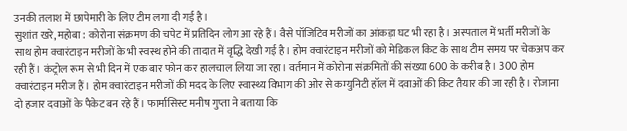उनकी तलाश में छापेमारी के लिए टीम लगा दी गई है।
सुशांत खरे, महोबा : कोरोना संक्रमण की चपेट में प्रतिदिन लोग आ रहे हैं। वैसे पॉजिटिव मरीजों का आंकड़ा घट भी रहा है। अस्पताल में भर्ती मरीजों के साथ होम क्वारंटाइन मरीजों के भी स्वस्थ होने की तादात में वृद्धि देखी गई है। होम क्वारंटाइन मरीजों को मेडिकल किट के साथ टीम समय पर चेकअप कर रही हैं। कंट्रोल रूम से भी दिन में एक बार फोन कर हालचाल लिया जा रहा। वर्तमान में कोरोना संक्रमितों की संख्या 600 के करीब है। 300 होम क्वारंटाइन मरीज हैं। होम क्वारंटाइन मरीजों की मदद के लिए स्वास्थ्य विभाग की ओर से कम्युनिटी हॉल में दवाओं की किट तैयार की जा रही है। रोजाना दो हजार दवाओं के पैकेट बन रहे हैं। फार्मासिस्ट मनीष गुप्ता ने बताया कि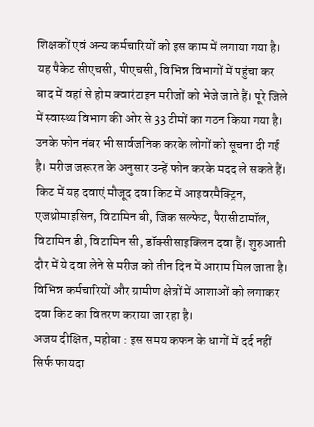शिक्षकों एवं अन्य कर्मचारियों को इस काम में लगाया गया है। यह पैकेट सीएचसी, पीएचसी, विभिन्न विभागों में पहुंचा कर बाद में वहां से होम क्वारंटाइन मरीजों को भेजे जाते हैं। पूरे जिले में स्वास्थ्य विभाग की ओर से 33 टीमों का गठन किया गया है। उनके फोन नंबर भी सार्वजनिक करके लोगों को सूचना दी गई है। मरीज जरूरत के अनुसार उन्हें फोन करके मदद ले सकते हैं। किट में यह दवाएं मौजूद दवा किट में आइवरमैक्ट्रिन, एजथ्रोमाइसिन, विटामिन बी, जिक सल्फेट, पैरासीटामॉल, विटामिन डी, विटामिन सी, डॉक्सीसाइक्लिन दवा हैं। शुरुआती दौर में ये दवा लेने से मरीज को तीन दिन में आराम मिल जाता है। विभिन्न कर्मचारियों और ग्रामीण क्षेत्रों में आशाओं को लगाकर दवा किट का वितरण कराया जा रहा है।
अजय दीक्षित, महोबा : इस समय कफन के धागों में दर्द नहीं सिर्फ फायदा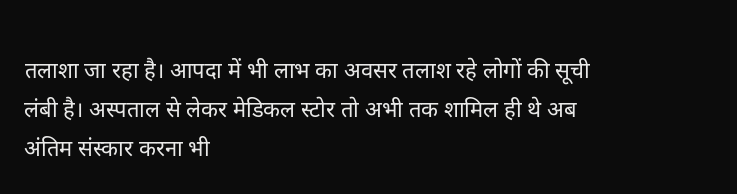तलाशा जा रहा है। आपदा में भी लाभ का अवसर तलाश रहे लोगों की सूची लंबी है। अस्पताल से लेकर मेडिकल स्टोर तो अभी तक शामिल ही थे अब अंतिम संस्कार करना भी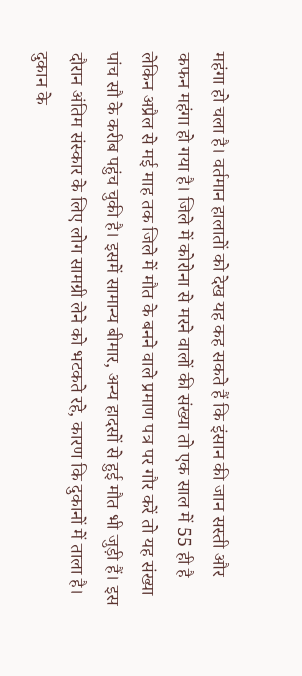महंगा हो चला है। वर्तमान हालातों को देख यह कह सकते हैं कि इंसान की जान सस्ती और कफन महंगा हो गया है। जिले में कोरोना से मरने वालों की संख्या तो एक साल में 55 ही है लेकिन अप्रैल से मई माह तक जिले में मौत के बनने वाले प्रमाण पत्र पर गौर करें तो यह संख्या पांच सौ के करीब पहुंच चुकी है। इसमें सामान्य बीमार, अन्य हादसों से हुई मौत भी जुड़ी हैं। इस दौरान अंतिम संस्कार के लिए लोग सामग्री लेने को भटकते रहे, कारण कि दुकानों में ताला है। दुकान के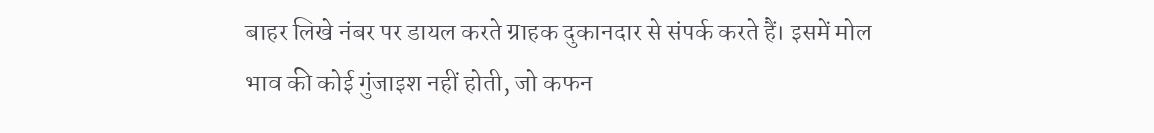बाहर लिखे नंबर पर डायल करते ग्राहक दुकानदार से संपर्क करते हैं। इसमें मोल भाव की कोई गुंजाइश नहीं होती, जो कफन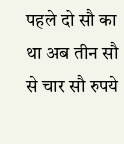पहले दो सौ का था अब तीन सौ से चार सौ रुपये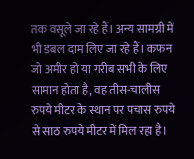तक वसूले जा रहे हैं। अन्य सामग्री में भी डबल दाम लिए जा रहे हैं। कफन जो अमीर हो या गरीब सभी के लिए सामान होता है, वह तीस-चालीस रुपये मीटर के स्थान पर पचास रुपये से साठ रुपये मीटर में मिल रहा है।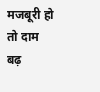मजबूरी हो तो दाम बढ़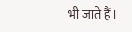भी जाते हैं।